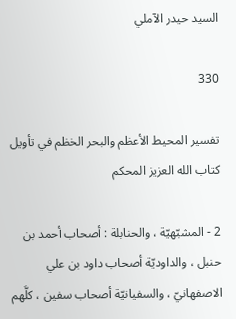السيد حيدر الآملي

330

تفسير المحيط الأعظم والبحر الخظم في تأويل كتاب الله العزيز المحكم

2 - المشبّهيّة ، والحنابلة : أصحاب أحمد بن حنبل ، والداوديّة أصحاب داود بن علي الاصفهانيّ ، والسفيانيّة أصحاب سفين ، كلَّهم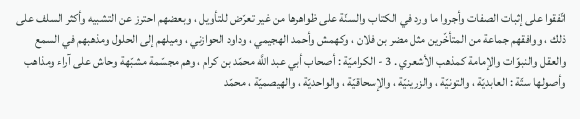اتّفقوا على إثبات الصفات وأجروا ما ورد في الكتاب والسنّة على ظواهرها من غير تعرّض للتأويل ، وبعضهم احترز عن التشبيه وأكثر السلف على ذلك ، ووافقهم جماعة من المتأخّرين مثل مضر بن فلان ، وكهمش وأحمد الهجيمي ، وداود الحوازني ، وميلهم إلى الحلول ومذهبهم في السمع والعقل والنبوّات والإمامة كمذهب الأشعري . 3 - الكراميّة : أصحاب أبي عبد اللَّه محمّد بن كرام ، وهم مجسّمة مشبّهة وحاش على آراء ومذاهب وأصولها ستّة : العابديّة ، والتونيّة ، والزرينيّة ، والإسحاقيّة ، والواحديّة ، والهيصميّة ، محمّد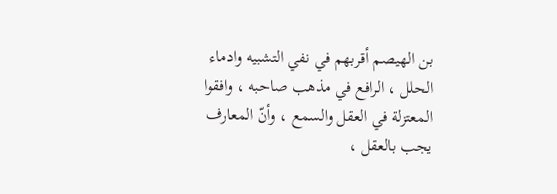بن الهيصم أقربهم في نفي التشبيه وادماء الحلل ، الرافع في مذهب صاحبه ، وافقوا المعتزلة في العقل والسمع ، وأنّ المعارف يجب بالعقل ،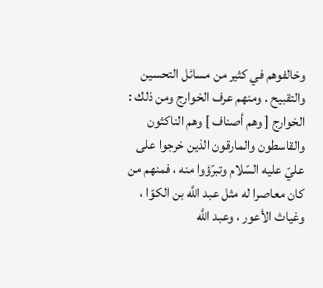وخالفوهم في كثير من مسائل التحسين والتقبيح . ومنهم عرف الخوارج ومن ذلك : الخوارج [ وهم أصناف ] وهم الناكثون والقاسطون والمارقون الذين خرجوا على عليّ عليه السّلام وتبرّؤوا منه ، فمنهم من كان معاصرا له مثل عبد اللَّه بن الكوّا ، وغياث الأعور ، وعبد اللَّه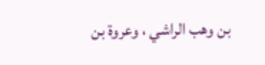بن وهب الراشي ، وعروة بن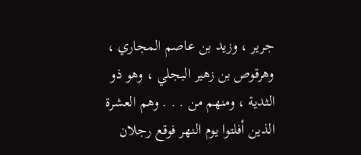جرير ، وزيد بن عاصم المجاري ، وهرقوص بن زهير البجلي ، وهو ذو الثدية ، ومنهم من . . . وهم العشرة الذين أفلتوا يوم النهر فوقع رجلان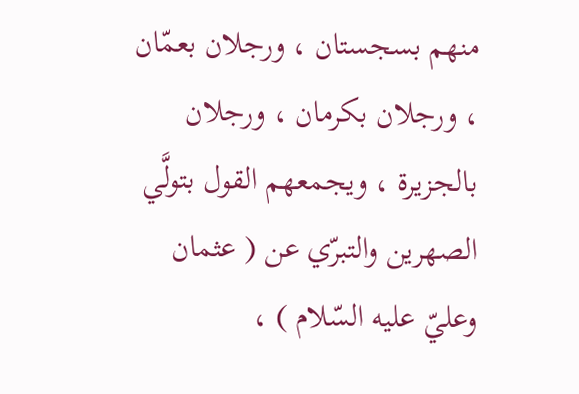منهم بسجستان ، ورجلان بعمّان ، ورجلان بكرمان ، ورجلان بالجزيرة ، ويجمعهم القول بتولَّي الصهرين والتبرّي عن ( عثمان وعليّ عليه السّلام ) ،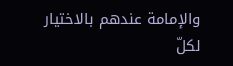والإمامة عندهم بالاختيار لكلّ